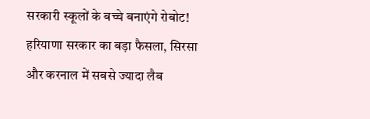सरकारी स्कूलों के बच्चे बनाएंगे रोबोट! हरियाणा सरकार का बड़ा फैसला, सिरसा और करनाल में सबसे ज्यादा लैब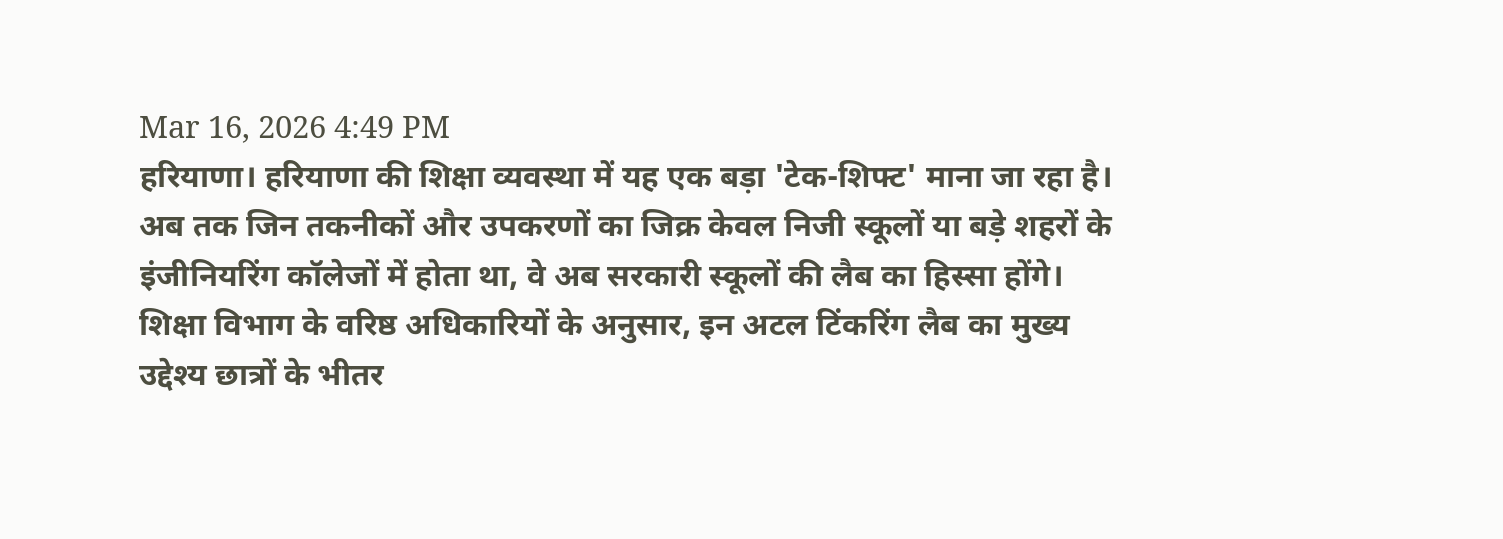Mar 16, 2026 4:49 PM
हरियाणा। हरियाणा की शिक्षा व्यवस्था में यह एक बड़ा 'टेक-शिफ्ट' माना जा रहा है। अब तक जिन तकनीकों और उपकरणों का जिक्र केवल निजी स्कूलों या बड़े शहरों के इंजीनियरिंग कॉलेजों में होता था, वे अब सरकारी स्कूलों की लैब का हिस्सा होंगे। शिक्षा विभाग के वरिष्ठ अधिकारियों के अनुसार, इन अटल टिंकरिंग लैब का मुख्य उद्देश्य छात्रों के भीतर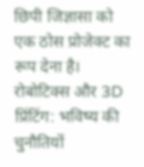छिपी जिज्ञासा को एक ठोस प्रोजेक्ट का रूप देना है।
रोबोटिक्स और 3D प्रिंटिंग: भविष्य की चुनौतियों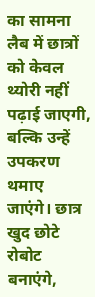का सामना
लैब में छात्रों को केवल थ्योरी नहीं पढ़ाई जाएगी, बल्कि उन्हें उपकरण थमाए जाएंगे। छात्र खुद छोटे रोबोट बनाएंगे,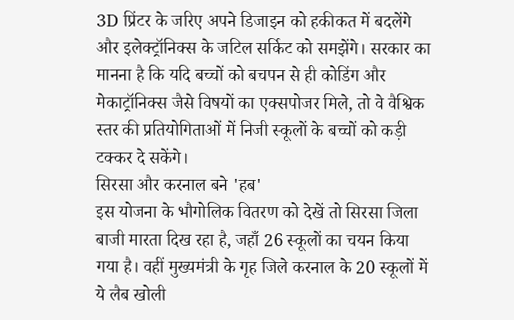3D प्रिंटर के जरिए अपने डिजाइन को हकीकत में बदलेंगे और इलेक्ट्रॉनिक्स के जटिल सर्किट को समझेंगे। सरकार का मानना है कि यदि बच्चों को बचपन से ही कोडिंग और मेकाट्रॉनिक्स जैसे विषयों का एक्सपोजर मिले, तो वे वैश्विक स्तर की प्रतियोगिताओं में निजी स्कूलों के बच्चों को कड़ी टक्कर दे सकेंगे।
सिरसा और करनाल बने 'हब'
इस योजना के भौगोलिक वितरण को देखें तो सिरसा जिला बाजी मारता दिख रहा है, जहाँ 26 स्कूलों का चयन किया गया है। वहीं मुख्यमंत्री के गृह जिले करनाल के 20 स्कूलों में ये लैब खोली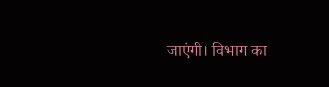जाएंगी। विभाग का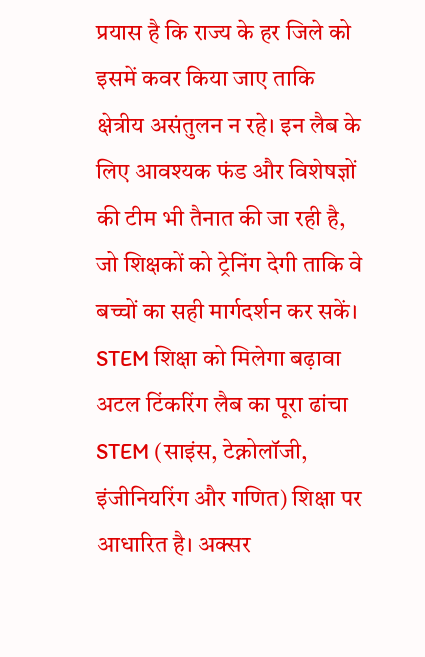प्रयास है कि राज्य के हर जिले को इसमें कवर किया जाए ताकि क्षेत्रीय असंतुलन न रहे। इन लैब के लिए आवश्यक फंड और विशेषज्ञों की टीम भी तैनात की जा रही है, जो शिक्षकों को ट्रेनिंग देगी ताकि वे बच्चों का सही मार्गदर्शन कर सकें।
STEM शिक्षा को मिलेगा बढ़ावा
अटल टिंकरिंग लैब का पूरा ढांचा STEM (साइंस, टेक्नोलॉजी, इंजीनियरिंग और गणित) शिक्षा पर आधारित है। अक्सर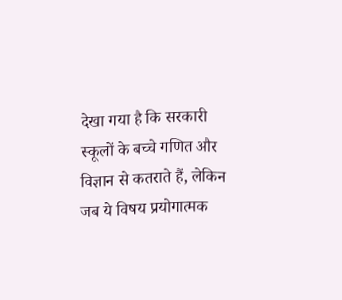देखा गया है कि सरकारी स्कूलों के बच्चे गणित और विज्ञान से कतराते हैं, लेकिन जब ये विषय प्रयोगात्मक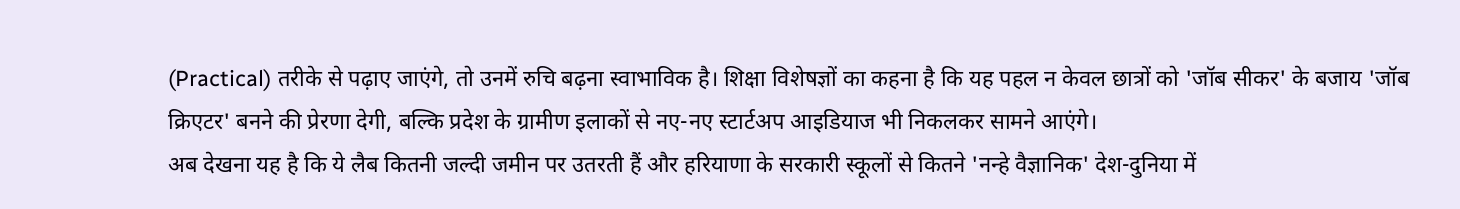(Practical) तरीके से पढ़ाए जाएंगे, तो उनमें रुचि बढ़ना स्वाभाविक है। शिक्षा विशेषज्ञों का कहना है कि यह पहल न केवल छात्रों को 'जॉब सीकर' के बजाय 'जॉब क्रिएटर' बनने की प्रेरणा देगी, बल्कि प्रदेश के ग्रामीण इलाकों से नए-नए स्टार्टअप आइडियाज भी निकलकर सामने आएंगे।
अब देखना यह है कि ये लैब कितनी जल्दी जमीन पर उतरती हैं और हरियाणा के सरकारी स्कूलों से कितने 'नन्हे वैज्ञानिक' देश-दुनिया में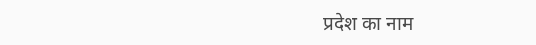प्रदेश का नाम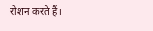रोशन करते हैं।